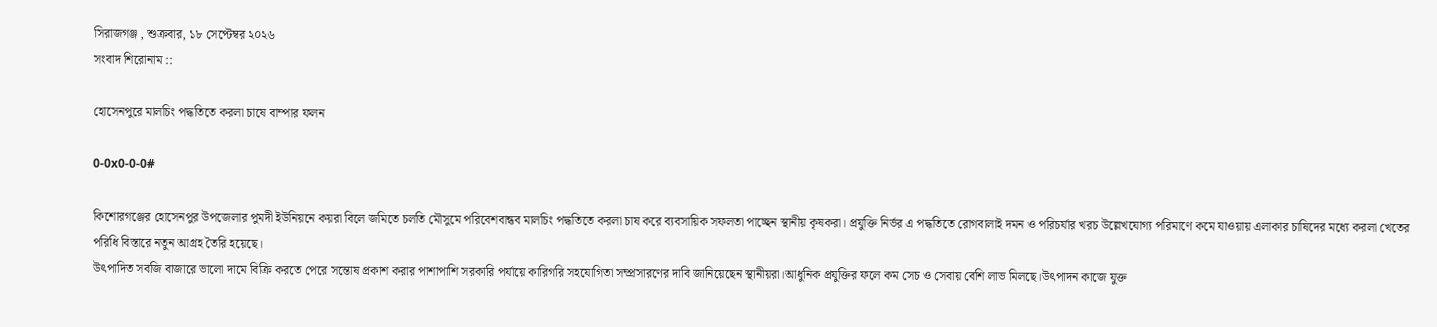সিরাজগঞ্জ , শুক্রবার, ১৮ সেপ্টেম্বর ২০২৬
সংবাদ শিরোনাম ::

হোসেনপুরে মালচিং পদ্ধতিতে করলা চাষে বাম্পার ফলন

0-0x0-0-0#

কিশোরগঞ্জের হোসেনপুর উপজেলার পুমদী ইউনিয়নে কয়রা বিলে জমিতে চলতি মৌসুমে পরিবেশবান্ধব মালচিং পদ্ধতিতে করলা চাষ করে ব্যবসায়িক সফলতা পাচ্ছেন স্থানীয় কৃষকরা। প্রযুক্তি নির্ভর এ পদ্ধতিতে রোগবালাই দমন ও পরিচর্যার খরচ উল্লেখযোগ্য পরিমাণে কমে যাওয়ায় এলাকার চাষিদের মধ্যে করলা খেতের পরিধি বিস্তারে নতুন আগ্রহ তৈরি হয়েছে।
উৎপাদিত সবজি বাজারে ভালো দামে বিক্রি করতে পেরে সন্তোষ প্রকাশ করার পাশাপাশি সরকারি পর্যায়ে কারিগরি সহযোগিতা সম্প্রসারণের দাবি জানিয়েছেন স্থানীয়রা।আধুনিক প্রযুক্তির ফলে কম সেচ ও সেবায় বেশি লাভ মিলছে।উৎপাদন কাজে যুক্ত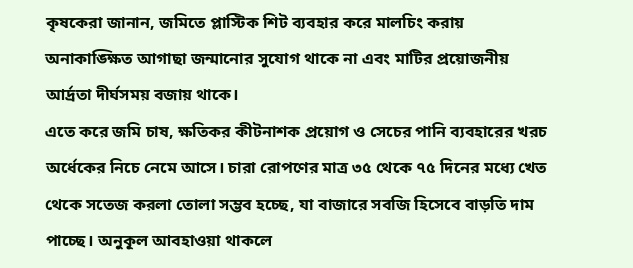কৃষকেরা জানান, জমিতে প্লাস্টিক শিট ব্যবহার করে মালচিং করায় অনাকাঙ্ক্ষিত আগাছা জন্মানোর সুযোগ থাকে না এবং মাটির প্রয়োজনীয় আর্দ্রতা দীর্ঘসময় বজায় থাকে।
এতে করে জমি চাষ, ক্ষতিকর কীটনাশক প্রয়োগ ও সেচের পানি ব্যবহারের খরচ অর্ধেকের নিচে নেমে আসে। চারা রোপণের মাত্র ৩৫ থেকে ৭৫ দিনের মধ্যে খেত থেকে সতেজ করলা তোলা সম্ভব হচ্ছে, যা বাজারে সবজি হিসেবে বাড়তি দাম পাচ্ছে। অনুকূল আবহাওয়া থাকলে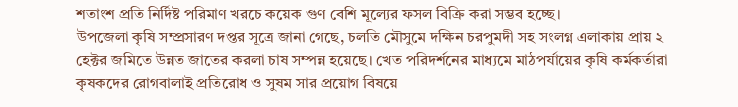শতাংশ প্রতি নির্দিষ্ট পরিমাণ খরচে কয়েক গুণ বেশি মূল্যের ফসল বিক্রি করা সম্ভব হচ্ছে।
উপজেলা কৃষি সম্প্রসারণ দপ্তর সূত্রে জানা গেছে, চলতি মৌসুমে দক্ষিন চরপুমদী সহ সংলগ্ন এলাকায় প্রায় ২ হেক্টর জমিতে উন্নত জাতের করলা চাষ সম্পন্ন হয়েছে। খেত পরিদর্শনের মাধ্যমে মাঠপর্যায়ের কৃষি কর্মকর্তারা কৃষকদের রোগবালাই প্রতিরোধ ও সুষম সার প্রয়োগ বিষয়ে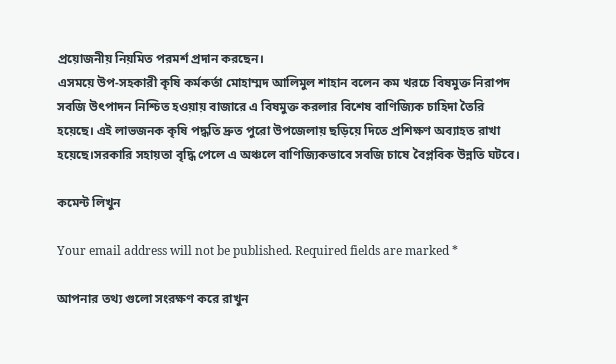প্রয়োজনীয় নিয়মিত পরমর্শ প্রদান করছেন।
এসময়ে উপ-সহকারী কৃষি কর্মকর্তা মোহাম্মদ আলিমুল শাহান বলেন কম খরচে বিষমুক্ত নিরাপদ সবজি উৎপাদন নিশ্চিত হওয়ায় বাজারে এ বিষমুক্ত করলার বিশেষ বাণিজ্যিক চাহিদা তৈরি হয়েছে। এই লাভজনক কৃষি পদ্ধতি দ্রুত পুরো উপজেলায় ছড়িয়ে দিতে প্রশিক্ষণ অব্যাহত রাখা হয়েছে।সরকারি সহায়তা বৃদ্ধি পেলে এ অঞ্চলে বাণিজ্যিকভাবে সবজি চাষে বৈপ্লবিক উন্নতি ঘটবে।

কমেন্ট লিখুন

Your email address will not be published. Required fields are marked *

আপনার তথ্য গুলো সংরক্ষণ করে রাখুন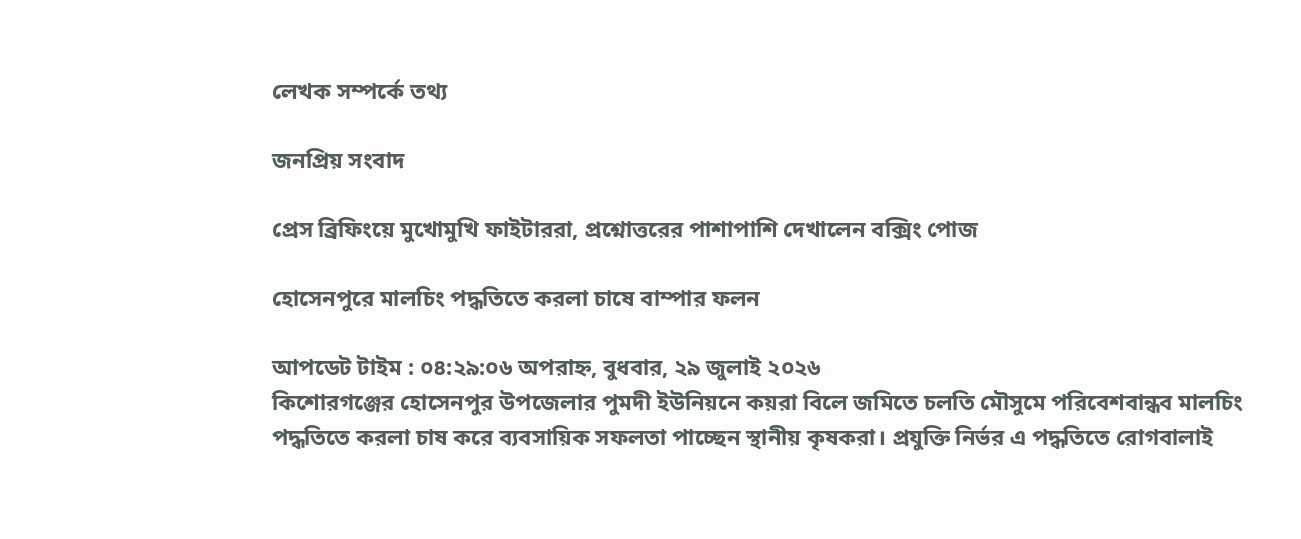লেখক সম্পর্কে তথ্য

জনপ্রিয় সংবাদ

প্রেস ব্রিফিংয়ে মুখোমুখি ফাইটাররা, প্রশ্নোত্তরের পাশাপাশি দেখালেন বক্সিং পোজ

হোসেনপুরে মালচিং পদ্ধতিতে করলা চাষে বাম্পার ফলন

আপডেট টাইম : ০৪:২৯:০৬ অপরাহ্ন, বুধবার, ২৯ জুলাই ২০২৬
কিশোরগঞ্জের হোসেনপুর উপজেলার পুমদী ইউনিয়নে কয়রা বিলে জমিতে চলতি মৌসুমে পরিবেশবান্ধব মালচিং পদ্ধতিতে করলা চাষ করে ব্যবসায়িক সফলতা পাচ্ছেন স্থানীয় কৃষকরা। প্রযুক্তি নির্ভর এ পদ্ধতিতে রোগবালাই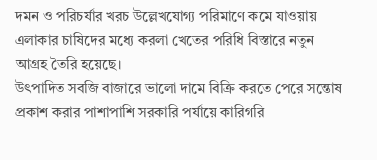দমন ও পরিচর্যার খরচ উল্লেখযোগ্য পরিমাণে কমে যাওয়ায় এলাকার চাষিদের মধ্যে করলা খেতের পরিধি বিস্তারে নতুন আগ্রহ তৈরি হয়েছে।
উৎপাদিত সবজি বাজারে ভালো দামে বিক্রি করতে পেরে সন্তোষ প্রকাশ করার পাশাপাশি সরকারি পর্যায়ে কারিগরি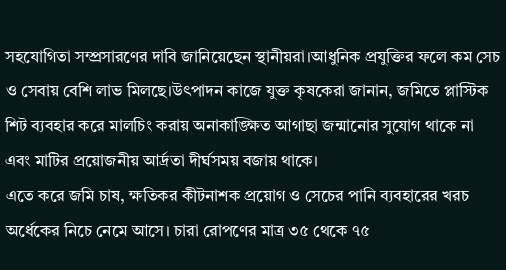সহযোগিতা সম্প্রসারণের দাবি জানিয়েছেন স্থানীয়রা।আধুনিক প্রযুক্তির ফলে কম সেচ ও সেবায় বেশি লাভ মিলছে।উৎপাদন কাজে যুক্ত কৃষকেরা জানান, জমিতে প্লাস্টিক শিট ব্যবহার করে মালচিং করায় অনাকাঙ্ক্ষিত আগাছা জন্মানোর সুযোগ থাকে না এবং মাটির প্রয়োজনীয় আর্দ্রতা দীর্ঘসময় বজায় থাকে।
এতে করে জমি চাষ, ক্ষতিকর কীটনাশক প্রয়োগ ও সেচের পানি ব্যবহারের খরচ অর্ধেকের নিচে নেমে আসে। চারা রোপণের মাত্র ৩৫ থেকে ৭৫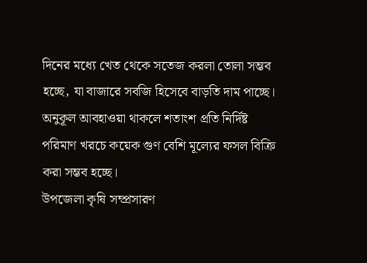দিনের মধ্যে খেত থেকে সতেজ করলা তোলা সম্ভব হচ্ছে, যা বাজারে সবজি হিসেবে বাড়তি দাম পাচ্ছে। অনুকূল আবহাওয়া থাকলে শতাংশ প্রতি নির্দিষ্ট পরিমাণ খরচে কয়েক গুণ বেশি মূল্যের ফসল বিক্রি করা সম্ভব হচ্ছে।
উপজেলা কৃষি সম্প্রসারণ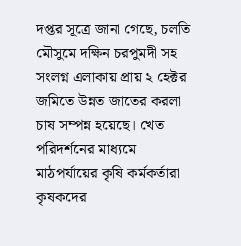দপ্তর সূত্রে জানা গেছে, চলতি মৌসুমে দক্ষিন চরপুমদী সহ সংলগ্ন এলাকায় প্রায় ২ হেক্টর জমিতে উন্নত জাতের করলা চাষ সম্পন্ন হয়েছে। খেত পরিদর্শনের মাধ্যমে মাঠপর্যায়ের কৃষি কর্মকর্তারা কৃষকদের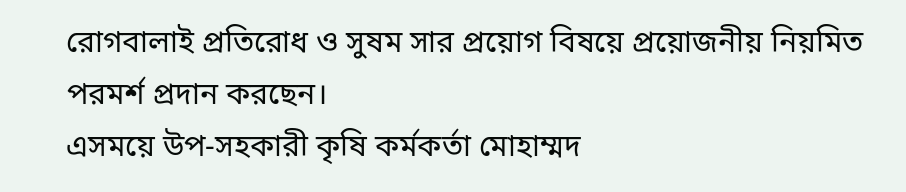রোগবালাই প্রতিরোধ ও সুষম সার প্রয়োগ বিষয়ে প্রয়োজনীয় নিয়মিত পরমর্শ প্রদান করছেন।
এসময়ে উপ-সহকারী কৃষি কর্মকর্তা মোহাম্মদ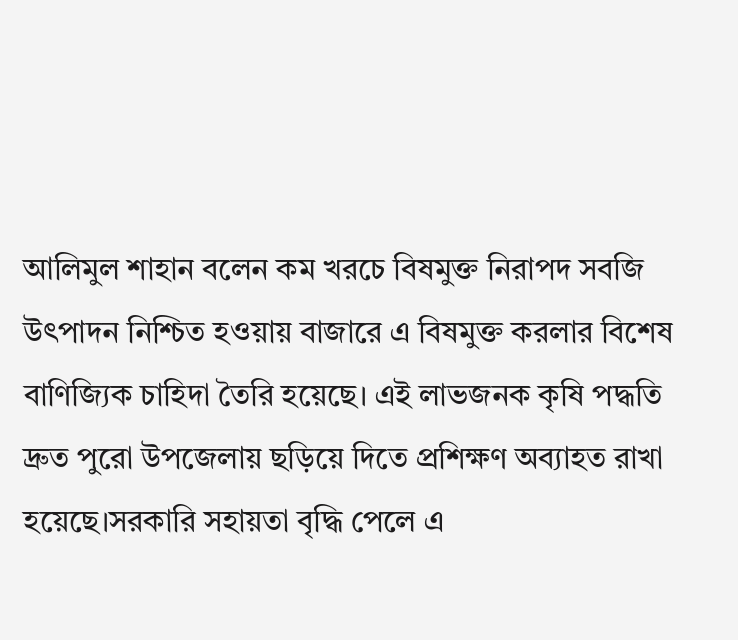আলিমুল শাহান বলেন কম খরচে বিষমুক্ত নিরাপদ সবজি উৎপাদন নিশ্চিত হওয়ায় বাজারে এ বিষমুক্ত করলার বিশেষ বাণিজ্যিক চাহিদা তৈরি হয়েছে। এই লাভজনক কৃষি পদ্ধতি দ্রুত পুরো উপজেলায় ছড়িয়ে দিতে প্রশিক্ষণ অব্যাহত রাখা হয়েছে।সরকারি সহায়তা বৃদ্ধি পেলে এ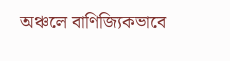অঞ্চলে বাণিজ্যিকভাবে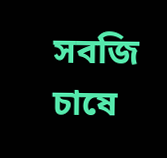সবজি চাষে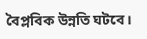বৈপ্লবিক উন্নতি ঘটবে।